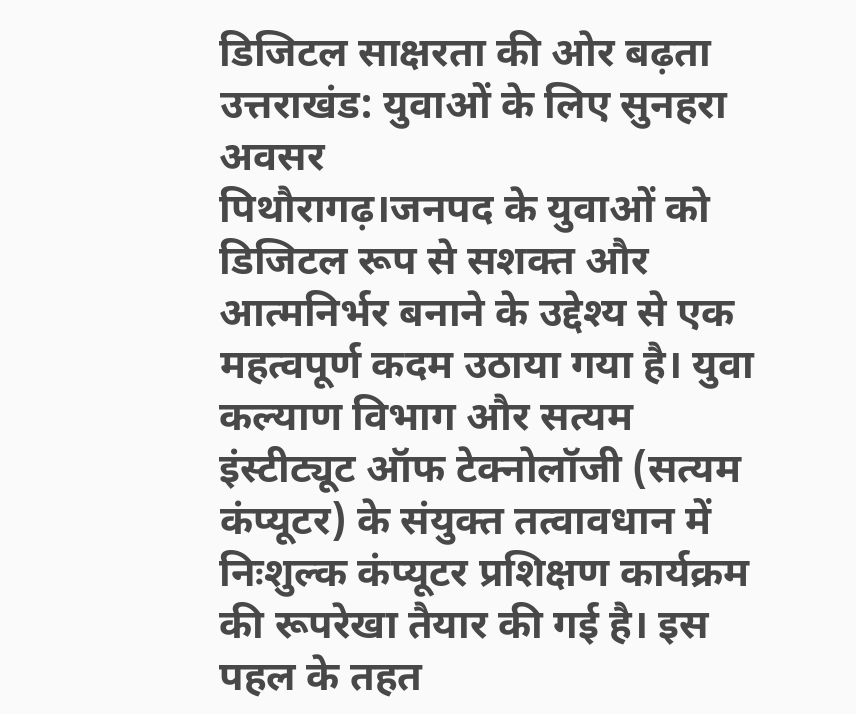डिजिटल साक्षरता की ओर बढ़ता उत्तराखंड: युवाओं के लिए सुनहरा अवसर
पिथौरागढ़।जनपद के युवाओं को डिजिटल रूप से सशक्त और आत्मनिर्भर बनाने के उद्देश्य से एक महत्वपूर्ण कदम उठाया गया है। युवा कल्याण विभाग और सत्यम इंस्टीट्यूट ऑफ टेक्नोलॉजी (सत्यम कंप्यूटर) के संयुक्त तत्वावधान में निःशुल्क कंप्यूटर प्रशिक्षण कार्यक्रम की रूपरेखा तैयार की गई है। इस पहल के तहत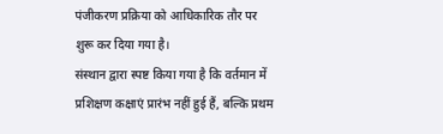पंजीकरण प्रक्रिया को आधिकारिक तौर पर शुरू कर दिया गया है।
संस्थान द्वारा स्पष्ट किया गया है कि वर्तमान में प्रशिक्षण कक्षाएं प्रारंभ नहीं हुई हैं, बल्कि प्रथम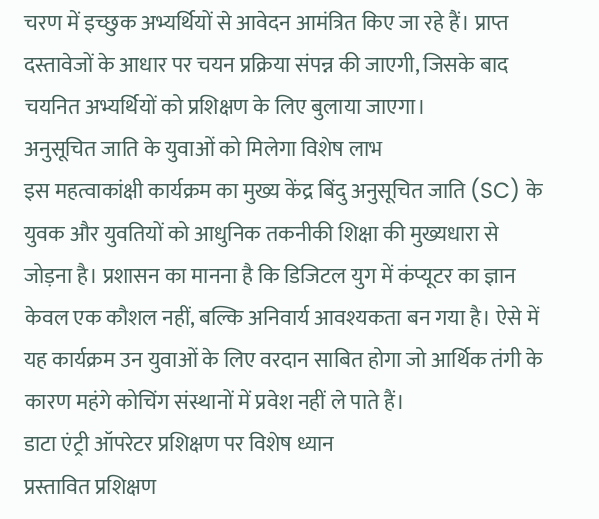चरण में इच्छुक अभ्यर्थियों से आवेदन आमंत्रित किए जा रहे हैं। प्राप्त दस्तावेजों के आधार पर चयन प्रक्रिया संपन्न की जाएगी, जिसके बाद चयनित अभ्यर्थियों को प्रशिक्षण के लिए बुलाया जाएगा।
अनुसूचित जाति के युवाओं को मिलेगा विशेष लाभ
इस महत्वाकांक्षी कार्यक्रम का मुख्य केंद्र बिंदु अनुसूचित जाति (SC) के युवक और युवतियों को आधुनिक तकनीकी शिक्षा की मुख्यधारा से जोड़ना है। प्रशासन का मानना है कि डिजिटल युग में कंप्यूटर का ज्ञान केवल एक कौशल नहीं, बल्कि अनिवार्य आवश्यकता बन गया है। ऐसे में यह कार्यक्रम उन युवाओं के लिए वरदान साबित होगा जो आर्थिक तंगी के कारण महंगे कोचिंग संस्थानों में प्रवेश नहीं ले पाते हैं।
डाटा एंट्री ऑपरेटर प्रशिक्षण पर विशेष ध्यान
प्रस्तावित प्रशिक्षण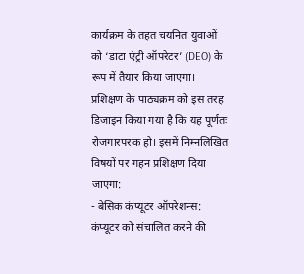कार्यक्रम के तहत चयनित युवाओं को ‘डाटा एंट्री ऑपरेटर’ (DEO) के रूप में तैयार किया जाएगा। प्रशिक्षण के पाठ्यक्रम को इस तरह डिजाइन किया गया है कि यह पूर्णतः रोजगारपरक हो। इसमें निम्नलिखित विषयों पर गहन प्रशिक्षण दिया जाएगा:
- बेसिक कंप्यूटर ऑपरेशन्स: कंप्यूटर को संचालित करने की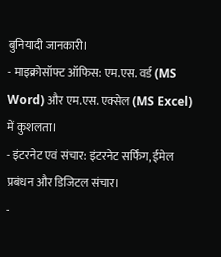बुनियादी जानकारी।
- माइक्रोसॉफ्ट ऑफिस: एम.एस. वर्ड (MS Word) और एम.एस. एक्सेल (MS Excel) में कुशलता।
- इंटरनेट एवं संचार: इंटरनेट सर्फिंग, ईमेल प्रबंधन और डिजिटल संचार।
-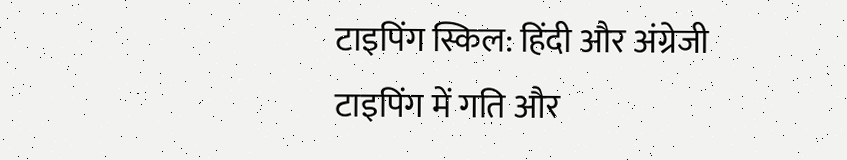टाइपिंग स्किल: हिंदी और अंग्रेजी टाइपिंग में गति और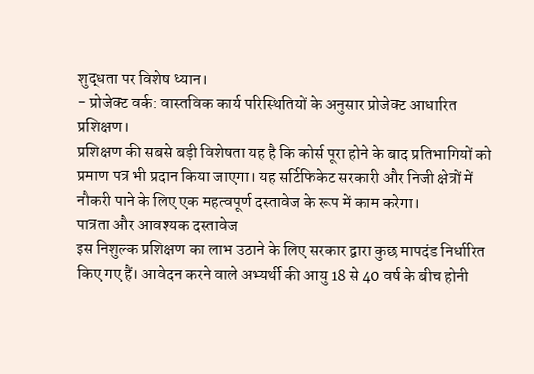शुद्धता पर विशेष ध्यान।
- प्रोजेक्ट वर्क: वास्तविक कार्य परिस्थितियों के अनुसार प्रोजेक्ट आधारित प्रशिक्षण।
प्रशिक्षण की सबसे बड़ी विशेषता यह है कि कोर्स पूरा होने के बाद प्रतिभागियों को प्रमाण पत्र भी प्रदान किया जाएगा। यह सर्टिफिकेट सरकारी और निजी क्षेत्रों में नौकरी पाने के लिए एक महत्वपूर्ण दस्तावेज के रूप में काम करेगा।
पात्रता और आवश्यक दस्तावेज
इस निशुल्क प्रशिक्षण का लाभ उठाने के लिए सरकार द्वारा कुछ मापदंड निर्धारित किए गए हैं। आवेदन करने वाले अभ्यर्थी की आयु 18 से 40 वर्ष के बीच होनी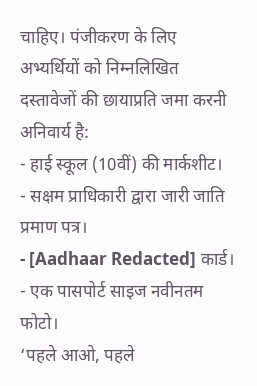चाहिए। पंजीकरण के लिए अभ्यर्थियों को निम्नलिखित दस्तावेजों की छायाप्रति जमा करनी अनिवार्य है:
- हाई स्कूल (10वीं) की मार्कशीट।
- सक्षम प्राधिकारी द्वारा जारी जाति प्रमाण पत्र।
- [Aadhaar Redacted] कार्ड।
- एक पासपोर्ट साइज नवीनतम फोटो।
‘पहले आओ, पहले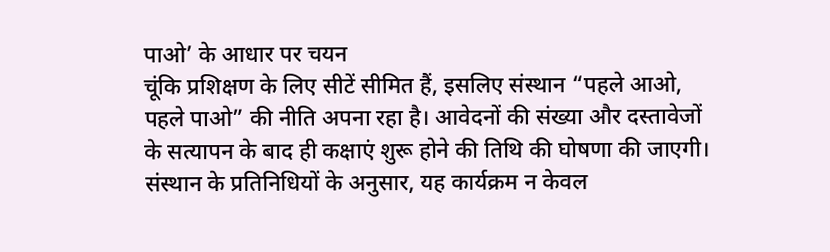पाओ’ के आधार पर चयन
चूंकि प्रशिक्षण के लिए सीटें सीमित हैं, इसलिए संस्थान “पहले आओ, पहले पाओ” की नीति अपना रहा है। आवेदनों की संख्या और दस्तावेजों के सत्यापन के बाद ही कक्षाएं शुरू होने की तिथि की घोषणा की जाएगी। संस्थान के प्रतिनिधियों के अनुसार, यह कार्यक्रम न केवल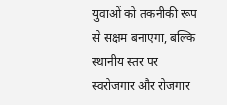युवाओं को तकनीकी रूप से सक्षम बनाएगा, बल्कि स्थानीय स्तर पर स्वरोजगार और रोजगार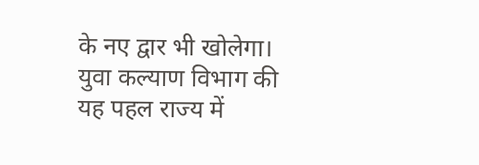के नए द्वार भी खोलेगा।
युवा कल्याण विभाग की यह पहल राज्य में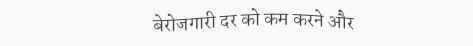बेरोजगारी दर को कम करने और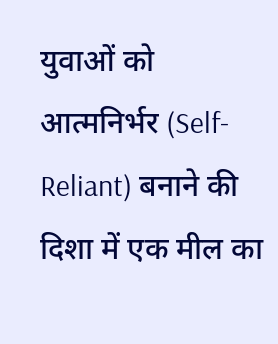युवाओं को आत्मनिर्भर (Self-Reliant) बनाने की दिशा में एक मील का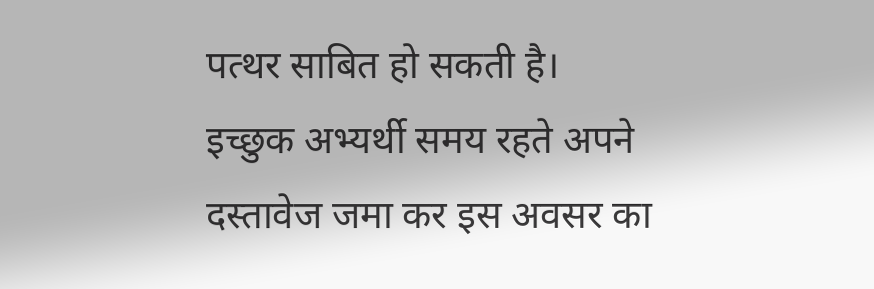पत्थर साबित हो सकती है। इच्छुक अभ्यर्थी समय रहते अपने दस्तावेज जमा कर इस अवसर का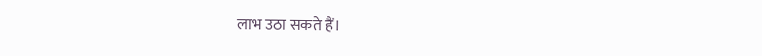लाभ उठा सकते हैं।